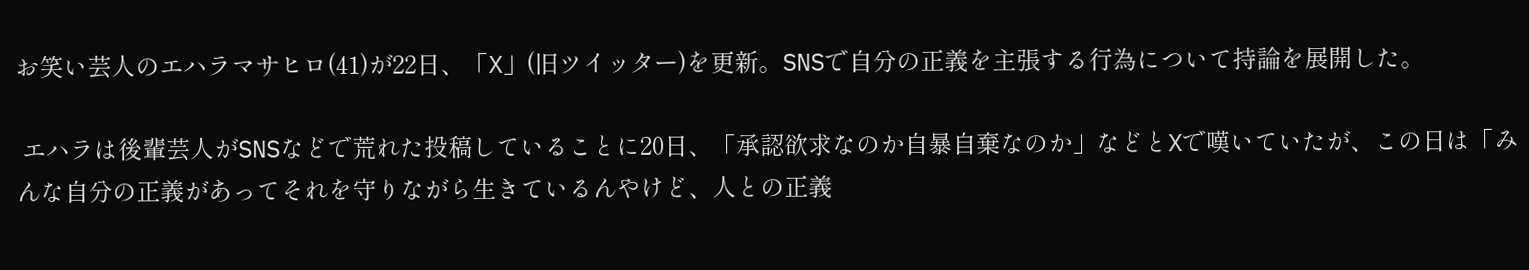お笑い芸人のエハラマサヒロ(41)が22日、「X」(旧ツイッター)を更新。SNSで自分の正義を主張する行為について持論を展開した。

 エハラは後輩芸人がSNSなどで荒れた投稿していることに20日、「承認欲求なのか自暴自棄なのか」などとXで嘆いていたが、この日は「みんな自分の正義があってそれを守りながら生きているんやけど、人との正義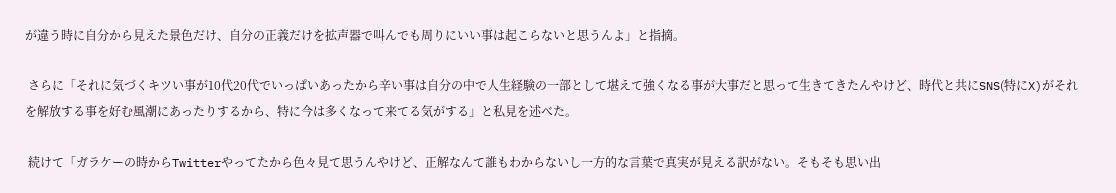が違う時に自分から見えた景色だけ、自分の正義だけを拡声器で叫んでも周りにいい事は起こらないと思うんよ」と指摘。

 さらに「それに気づくキツい事が10代20代でいっぱいあったから辛い事は自分の中で人生経験の一部として堪えて強くなる事が大事だと思って生きてきたんやけど、時代と共にSNS(特にX)がそれを解放する事を好む風潮にあったりするから、特に今は多くなって来てる気がする」と私見を述べた。

 続けて「ガラケーの時からTwitterやってたから色々見て思うんやけど、正解なんて誰もわからないし一方的な言葉で真実が見える訳がない。そもそも思い出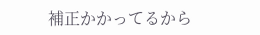補正かかってるから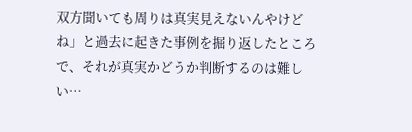双方聞いても周りは真実見えないんやけどね」と過去に起きた事例を掘り返したところで、それが真実かどうか判断するのは難しい…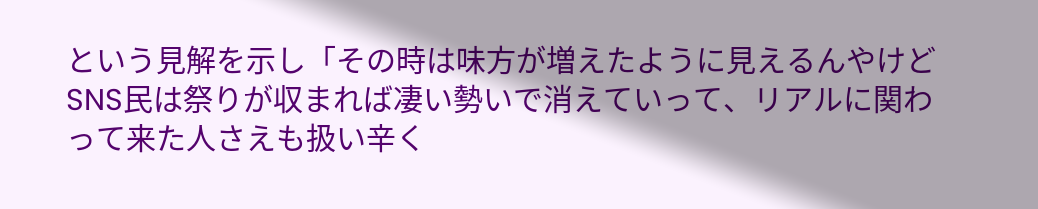という見解を示し「その時は味方が増えたように見えるんやけどSNS民は祭りが収まれば凄い勢いで消えていって、リアルに関わって来た人さえも扱い辛く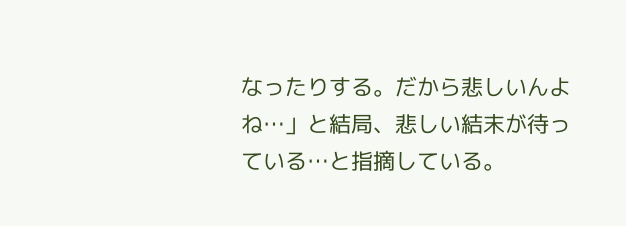なったりする。だから悲しいんよね…」と結局、悲しい結末が待っている…と指摘している。